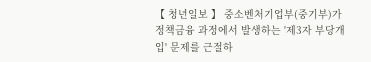【 청년일보 】 중소벤처기업부(중기부)가 정책금융 과정에서 발생하는 '제3자 부당개입' 문제를 근절하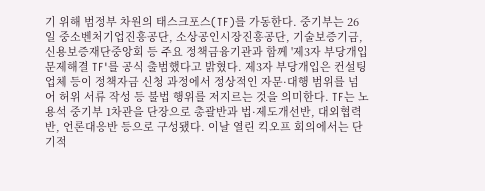기 위해 범정부 차원의 태스크포스(TF)를 가동한다. 중기부는 26일 중소벤처기업진흥공단, 소상공인시장진흥공단, 기술보증기금, 신용보증재단중앙회 등 주요 정책금융기관과 함께 '제3자 부당개입 문제해결 TF'를 공식 출범했다고 밝혔다. 제3자 부당개입은 컨설팅 업체 등이 정책자금 신청 과정에서 정상적인 자문·대행 범위를 넘어 허위 서류 작성 등 불법 행위를 저지르는 것을 의미한다. TF는 노용석 중기부 1차관을 단장으로 총괄반과 법·제도개선반, 대외협력반, 언론대응반 등으로 구성됐다. 이날 열린 킥오프 회의에서는 단기적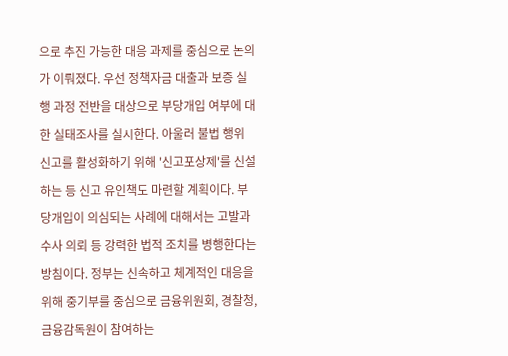으로 추진 가능한 대응 과제를 중심으로 논의가 이뤄졌다. 우선 정책자금 대출과 보증 실행 과정 전반을 대상으로 부당개입 여부에 대한 실태조사를 실시한다. 아울러 불법 행위 신고를 활성화하기 위해 '신고포상제'를 신설하는 등 신고 유인책도 마련할 계획이다. 부당개입이 의심되는 사례에 대해서는 고발과 수사 의뢰 등 강력한 법적 조치를 병행한다는 방침이다. 정부는 신속하고 체계적인 대응을 위해 중기부를 중심으로 금융위원회, 경찰청, 금융감독원이 참여하는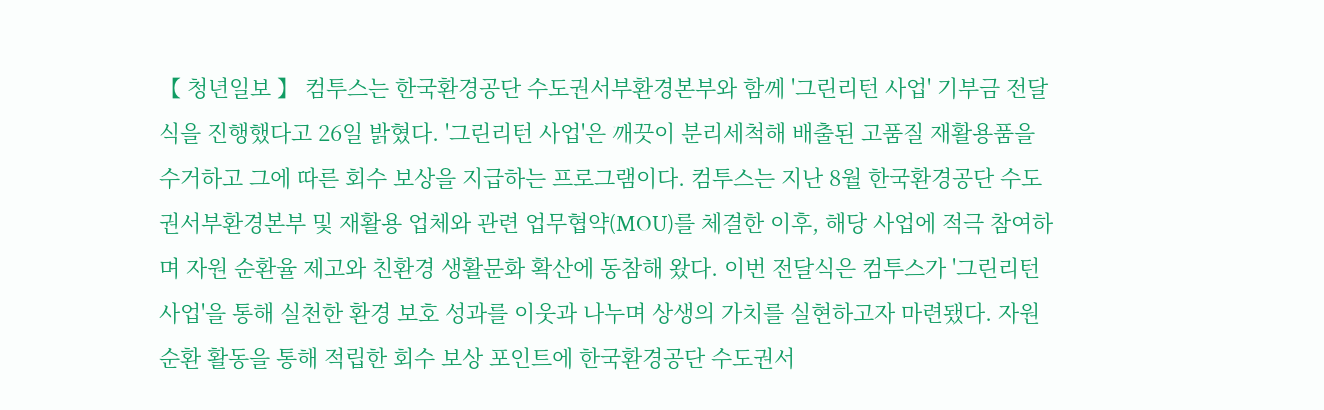【 청년일보 】 컴투스는 한국환경공단 수도권서부환경본부와 함께 '그린리턴 사업' 기부금 전달식을 진행했다고 26일 밝혔다. '그린리턴 사업'은 깨끗이 분리세척해 배출된 고품질 재활용품을 수거하고 그에 따른 회수 보상을 지급하는 프로그램이다. 컴투스는 지난 8월 한국환경공단 수도권서부환경본부 및 재활용 업체와 관련 업무협약(MOU)를 체결한 이후, 해당 사업에 적극 참여하며 자원 순환율 제고와 친환경 생활문화 확산에 동참해 왔다. 이번 전달식은 컴투스가 '그린리턴 사업'을 통해 실천한 환경 보호 성과를 이웃과 나누며 상생의 가치를 실현하고자 마련됐다. 자원 순환 활동을 통해 적립한 회수 보상 포인트에 한국환경공단 수도권서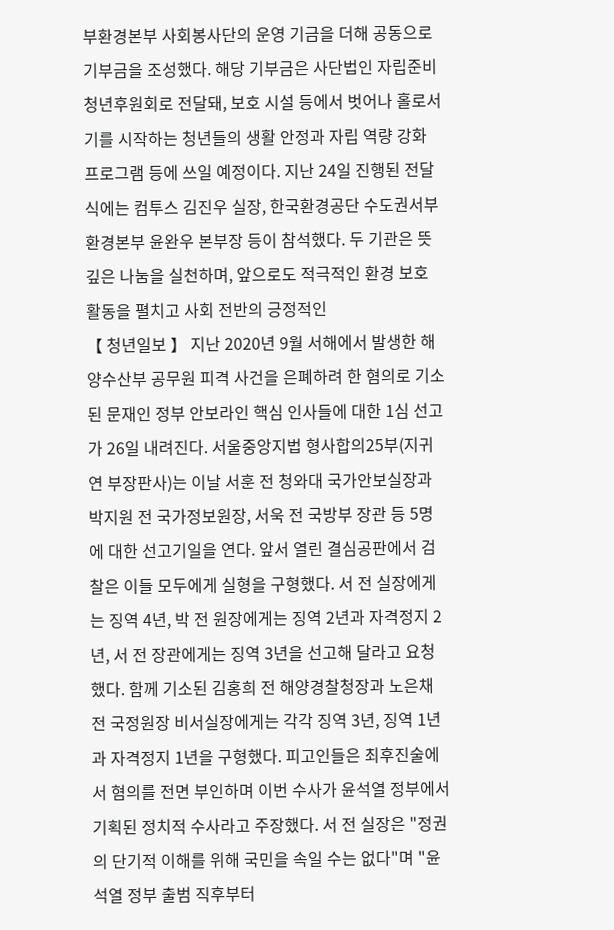부환경본부 사회봉사단의 운영 기금을 더해 공동으로 기부금을 조성했다. 해당 기부금은 사단법인 자립준비청년후원회로 전달돼, 보호 시설 등에서 벗어나 홀로서기를 시작하는 청년들의 생활 안정과 자립 역량 강화 프로그램 등에 쓰일 예정이다. 지난 24일 진행된 전달식에는 컴투스 김진우 실장, 한국환경공단 수도권서부환경본부 윤완우 본부장 등이 참석했다. 두 기관은 뜻깊은 나눔을 실천하며, 앞으로도 적극적인 환경 보호 활동을 펼치고 사회 전반의 긍정적인
【 청년일보 】 지난 2020년 9월 서해에서 발생한 해양수산부 공무원 피격 사건을 은폐하려 한 혐의로 기소된 문재인 정부 안보라인 핵심 인사들에 대한 1심 선고가 26일 내려진다. 서울중앙지법 형사합의25부(지귀연 부장판사)는 이날 서훈 전 청와대 국가안보실장과 박지원 전 국가정보원장, 서욱 전 국방부 장관 등 5명에 대한 선고기일을 연다. 앞서 열린 결심공판에서 검찰은 이들 모두에게 실형을 구형했다. 서 전 실장에게는 징역 4년, 박 전 원장에게는 징역 2년과 자격정지 2년, 서 전 장관에게는 징역 3년을 선고해 달라고 요청했다. 함께 기소된 김홍희 전 해양경찰청장과 노은채 전 국정원장 비서실장에게는 각각 징역 3년, 징역 1년과 자격정지 1년을 구형했다. 피고인들은 최후진술에서 혐의를 전면 부인하며 이번 수사가 윤석열 정부에서 기획된 정치적 수사라고 주장했다. 서 전 실장은 "정권의 단기적 이해를 위해 국민을 속일 수는 없다"며 "윤석열 정부 출범 직후부터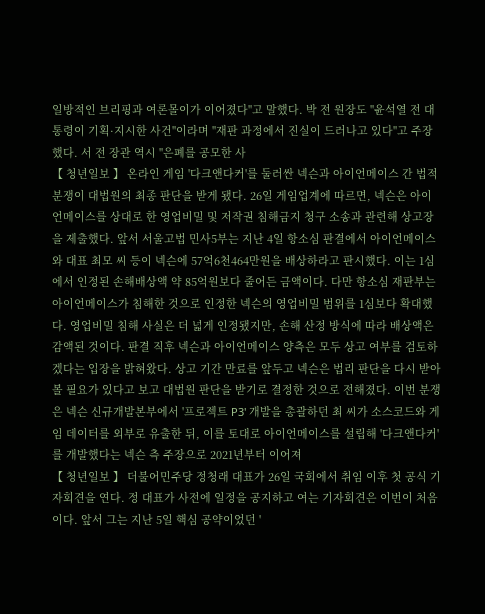일방적인 브리핑과 여론몰이가 이어졌다"고 말했다. 박 전 원장도 "윤석열 전 대통령이 기획·지시한 사건"이라며 "재판 과정에서 진실이 드러나고 있다"고 주장했다. 서 전 장관 역시 "은폐를 공모한 사
【 청년일보 】 온라인 게임 '다크앤다커'를 둘러싼 넥슨과 아이언메이스 간 법적 분쟁이 대법원의 최종 판단을 받게 됐다. 26일 게임업계에 따르면, 넥슨은 아이언메이스를 상대로 한 영업비밀 및 저작권 침해금지 청구 소송과 관련해 상고장을 제출했다. 앞서 서울고법 민사5부는 지난 4일 항소심 판결에서 아이언메이스와 대표 최모 씨 등이 넥슨에 57억6천464만원을 배상하라고 판시했다. 이는 1심에서 인정된 손해배상액 약 85억원보다 줄어든 금액이다. 다만 항소심 재판부는 아이언메이스가 침해한 것으로 인정한 넥슨의 영업비밀 범위를 1심보다 확대했다. 영업비밀 침해 사실은 더 넓게 인정됐지만, 손해 산정 방식에 따라 배상액은 감액된 것이다. 판결 직후 넥슨과 아이언메이스 양측은 모두 상고 여부를 검토하겠다는 입장을 밝혀왔다. 상고 기간 만료를 앞두고 넥슨은 법리 판단을 다시 받아볼 필요가 있다고 보고 대법원 판단을 받기로 결정한 것으로 전해졌다. 이번 분쟁은 넥슨 신규개발본부에서 '프로젝트 P3' 개발을 총괄하던 최 씨가 소스코드와 게임 데이터를 외부로 유출한 뒤, 이를 토대로 아이언메이스를 설립해 '다크앤다커'를 개발했다는 넥슨 측 주장으로 2021년부터 이어져
【 청년일보 】 더불어민주당 정청래 대표가 26일 국회에서 취임 이후 첫 공식 기자회견을 연다. 정 대표가 사전에 일정을 공지하고 여는 기자회견은 이번이 처음이다. 앞서 그는 지난 5일 핵심 공약이었던 '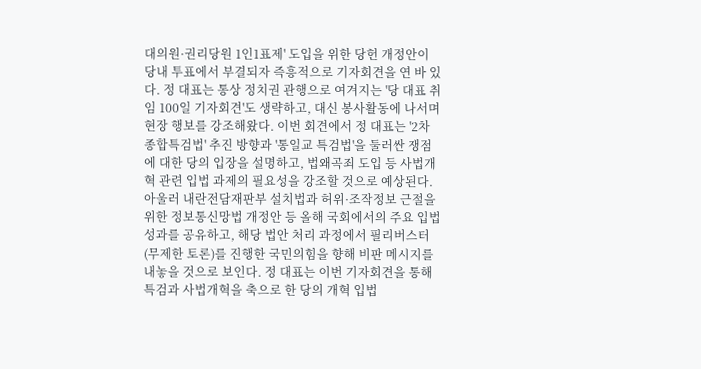대의원·권리당원 1인1표제' 도입을 위한 당헌 개정안이 당내 투표에서 부결되자 즉흥적으로 기자회견을 연 바 있다. 정 대표는 통상 정치권 관행으로 여겨지는 '당 대표 취임 100일 기자회견'도 생략하고, 대신 봉사활동에 나서며 현장 행보를 강조해왔다. 이번 회견에서 정 대표는 '2차 종합특검법' 추진 방향과 '통일교 특검법'을 둘러싼 쟁점에 대한 당의 입장을 설명하고, 법왜곡죄 도입 등 사법개혁 관련 입법 과제의 필요성을 강조할 것으로 예상된다. 아울러 내란전담재판부 설치법과 허위·조작정보 근절을 위한 정보통신망법 개정안 등 올해 국회에서의 주요 입법 성과를 공유하고, 해당 법안 처리 과정에서 필리버스터(무제한 토론)를 진행한 국민의힘을 향해 비판 메시지를 내놓을 것으로 보인다. 정 대표는 이번 기자회견을 통해 특검과 사법개혁을 축으로 한 당의 개혁 입법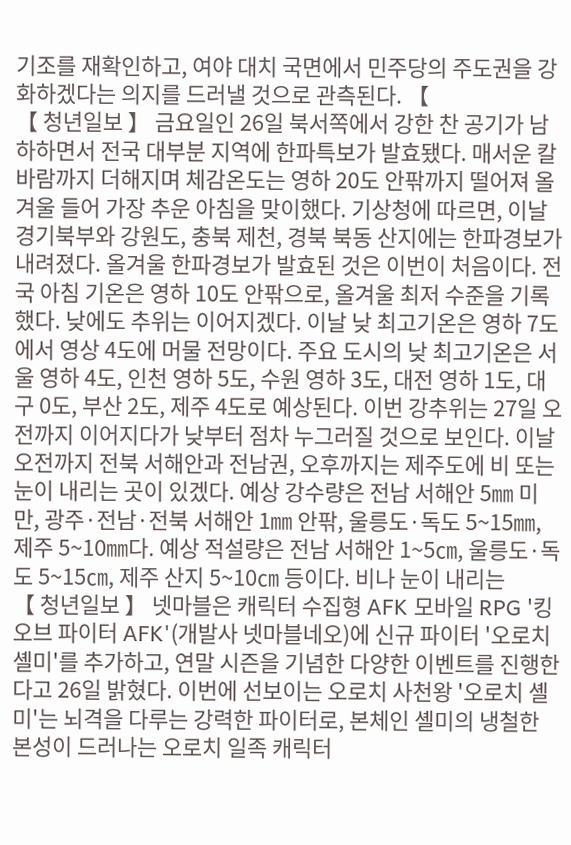기조를 재확인하고, 여야 대치 국면에서 민주당의 주도권을 강화하겠다는 의지를 드러낼 것으로 관측된다. 【
【 청년일보 】 금요일인 26일 북서쪽에서 강한 찬 공기가 남하하면서 전국 대부분 지역에 한파특보가 발효됐다. 매서운 칼바람까지 더해지며 체감온도는 영하 20도 안팎까지 떨어져 올겨울 들어 가장 추운 아침을 맞이했다. 기상청에 따르면, 이날 경기북부와 강원도, 충북 제천, 경북 북동 산지에는 한파경보가 내려졌다. 올겨울 한파경보가 발효된 것은 이번이 처음이다. 전국 아침 기온은 영하 10도 안팎으로, 올겨울 최저 수준을 기록했다. 낮에도 추위는 이어지겠다. 이날 낮 최고기온은 영하 7도에서 영상 4도에 머물 전망이다. 주요 도시의 낮 최고기온은 서울 영하 4도, 인천 영하 5도, 수원 영하 3도, 대전 영하 1도, 대구 0도, 부산 2도, 제주 4도로 예상된다. 이번 강추위는 27일 오전까지 이어지다가 낮부터 점차 누그러질 것으로 보인다. 이날 오전까지 전북 서해안과 전남권, 오후까지는 제주도에 비 또는 눈이 내리는 곳이 있겠다. 예상 강수량은 전남 서해안 5㎜ 미만, 광주·전남·전북 서해안 1㎜ 안팎, 울릉도·독도 5~15㎜, 제주 5~10㎜다. 예상 적설량은 전남 서해안 1~5㎝, 울릉도·독도 5~15㎝, 제주 산지 5~10㎝ 등이다. 비나 눈이 내리는
【 청년일보 】 넷마블은 캐릭터 수집형 AFK 모바일 RPG '킹 오브 파이터 AFK'(개발사 넷마블네오)에 신규 파이터 '오로치 셸미'를 추가하고, 연말 시즌을 기념한 다양한 이벤트를 진행한다고 26일 밝혔다. 이번에 선보이는 오로치 사천왕 '오로치 셸미'는 뇌격을 다루는 강력한 파이터로, 본체인 셸미의 냉철한 본성이 드러나는 오로치 일족 캐릭터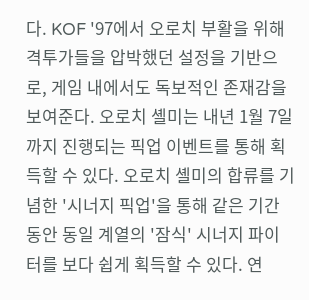다. KOF '97에서 오로치 부활을 위해 격투가들을 압박했던 설정을 기반으로, 게임 내에서도 독보적인 존재감을 보여준다. 오로치 셸미는 내년 1월 7일까지 진행되는 픽업 이벤트를 통해 획득할 수 있다. 오로치 셸미의 합류를 기념한 '시너지 픽업'을 통해 같은 기간 동안 동일 계열의 '잠식' 시너지 파이터를 보다 쉽게 획득할 수 있다. 연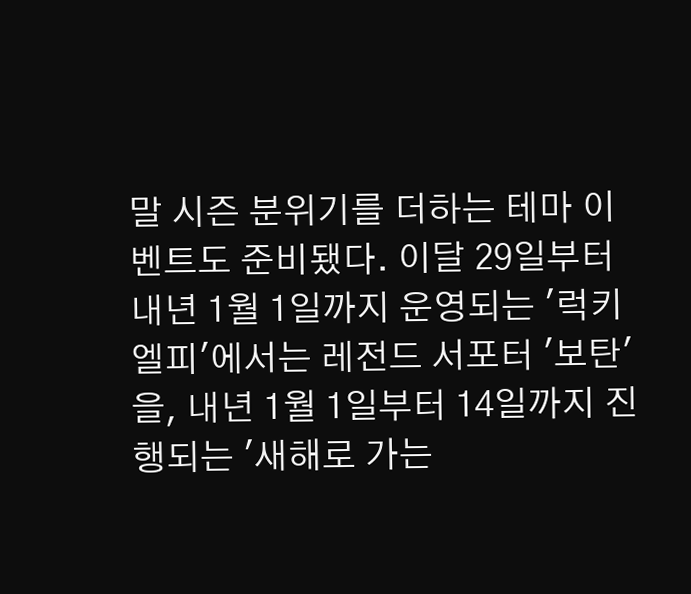말 시즌 분위기를 더하는 테마 이벤트도 준비됐다. 이달 29일부터 내년 1월 1일까지 운영되는 '럭키엘피'에서는 레전드 서포터 '보탄'을, 내년 1월 1일부터 14일까지 진행되는 '새해로 가는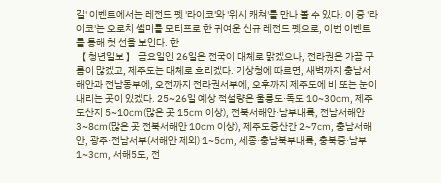길' 이벤트에서는 레전드 펫 '라이코'와 '위시 캐쳐'를 만나 볼 수 있다. 이 중 '라이코'는 오로치 셸미를 모티프로 한 귀여운 신규 레전드 펫으로, 이번 이벤트를 통해 첫 선을 보인다. 한
【 청년일보 】 금요일인 26일은 전국이 대체로 맑겠으나, 전라권은 가끔 구름이 많겠고, 제주도는 대체로 흐리겠다. 기상청에 따르면, 새벽까지 충남서해안과 전남동부에, 오전까지 전라권서부에, 오후까지 제주도에 비 또는 눈이 내리는 곳이 있겠다. 25~26일 예상 적설량은 울릉도·독도 10~30㎝, 제주도산지 5~10㎝(많은 곳 15㎝ 이상), 전북서해안·남부내륙, 전남서해안 3~8㎝(많은 곳 전북서해안 10㎝ 이상), 제주도중산간 2~7㎝, 충남서해안, 광주·전남서부(서해안 제외) 1~5㎝, 세종·충남북부내륙, 충북중·남부 1~3㎝, 서해5도, 전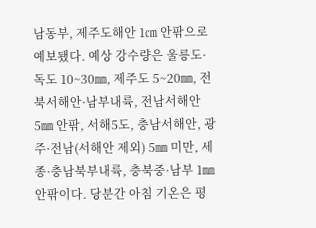남동부, 제주도해안 1㎝ 안팎으로 예보됐다. 예상 강수량은 울릉도·독도 10~30㎜, 제주도 5~20㎜, 전북서해안·남부내륙, 전남서해안 5㎜ 안팎, 서해5도, 충남서해안, 광주·전남(서해안 제외) 5㎜ 미만, 세종·충남북부내륙, 충북중·남부 1㎜ 안팎이다. 당분간 아침 기온은 평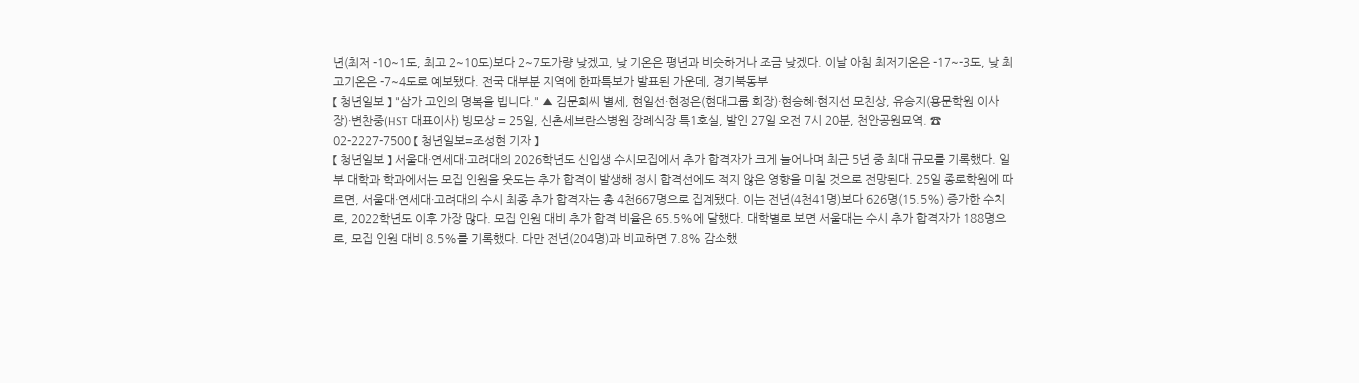년(최저 -10~1도, 최고 2~10도)보다 2~7도가량 낮겠고, 낮 기온은 평년과 비슷하거나 조금 낮겠다. 이날 아침 최저기온은 -17~-3도, 낮 최고기온은 -7~4도로 예보됐다. 전국 대부분 지역에 한파특보가 발표된 가운데, 경기북동부
【 청년일보 】 "삼가 고인의 명복을 빕니다." ▲ 김문희씨 별세, 현일선·현정은(현대그룹 회장)·현승혜·현지선 모친상, 유승지(용문학원 이사장)·변찬중(HST 대표이사) 빙모상 = 25일, 신촌세브란스병원 장례식장 특1호실, 발인 27일 오전 7시 20분, 천안공원묘역. ☎ 02-2227-7500 【 청년일보=조성현 기자 】
【 청년일보 】 서울대·연세대·고려대의 2026학년도 신입생 수시모집에서 추가 합격자가 크게 늘어나며 최근 5년 중 최대 규모를 기록했다. 일부 대학과 학과에서는 모집 인원을 웃도는 추가 합격이 발생해 정시 합격선에도 적지 않은 영향을 미칠 것으로 전망된다. 25일 종로학원에 따르면, 서울대·연세대·고려대의 수시 최종 추가 합격자는 총 4천667명으로 집계됐다. 이는 전년(4천41명)보다 626명(15.5%) 증가한 수치로, 2022학년도 이후 가장 많다. 모집 인원 대비 추가 합격 비율은 65.5%에 달했다. 대학별로 보면 서울대는 수시 추가 합격자가 188명으로, 모집 인원 대비 8.5%를 기록했다. 다만 전년(204명)과 비교하면 7.8% 감소했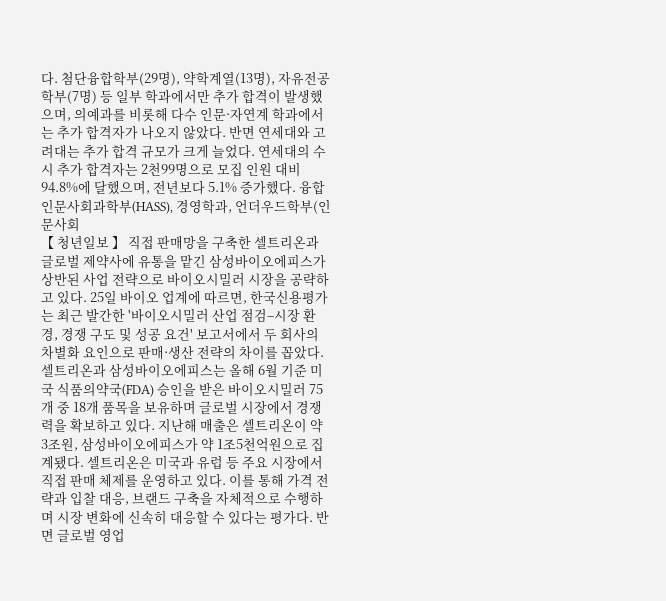다. 첨단융합학부(29명), 약학계열(13명), 자유전공학부(7명) 등 일부 학과에서만 추가 합격이 발생했으며, 의예과를 비롯해 다수 인문·자연계 학과에서는 추가 합격자가 나오지 않았다. 반면 연세대와 고려대는 추가 합격 규모가 크게 늘었다. 연세대의 수시 추가 합격자는 2천99명으로 모집 인원 대비 94.8%에 달했으며, 전년보다 5.1% 증가했다. 융합인문사회과학부(HASS), 경영학과, 언더우드학부(인문사회
【 청년일보 】 직접 판매망을 구축한 셀트리온과 글로벌 제약사에 유통을 맡긴 삼성바이오에피스가 상반된 사업 전략으로 바이오시밀러 시장을 공략하고 있다. 25일 바이오 업계에 따르면, 한국신용평가는 최근 발간한 '바이오시밀러 산업 점검–시장 환경, 경쟁 구도 및 성공 요건' 보고서에서 두 회사의 차별화 요인으로 판매·생산 전략의 차이를 꼽았다. 셀트리온과 삼성바이오에피스는 올해 6월 기준 미국 식품의약국(FDA) 승인을 받은 바이오시밀러 75개 중 18개 품목을 보유하며 글로벌 시장에서 경쟁력을 확보하고 있다. 지난해 매출은 셀트리온이 약 3조원, 삼성바이오에피스가 약 1조5천억원으로 집계됐다. 셀트리온은 미국과 유럽 등 주요 시장에서 직접 판매 체제를 운영하고 있다. 이를 통해 가격 전략과 입찰 대응, 브랜드 구축을 자체적으로 수행하며 시장 변화에 신속히 대응할 수 있다는 평가다. 반면 글로벌 영업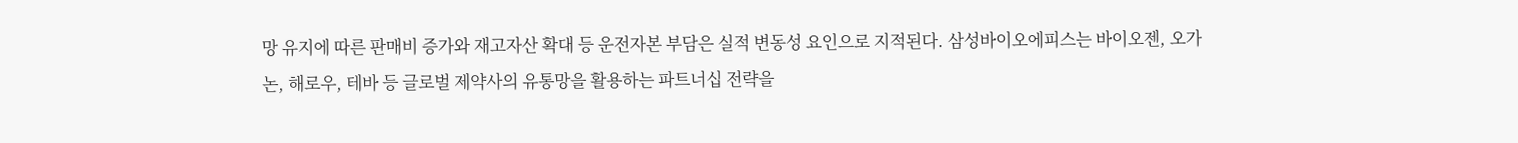망 유지에 따른 판매비 증가와 재고자산 확대 등 운전자본 부담은 실적 변동성 요인으로 지적된다. 삼성바이오에피스는 바이오젠, 오가논, 해로우, 테바 등 글로벌 제약사의 유통망을 활용하는 파트너십 전략을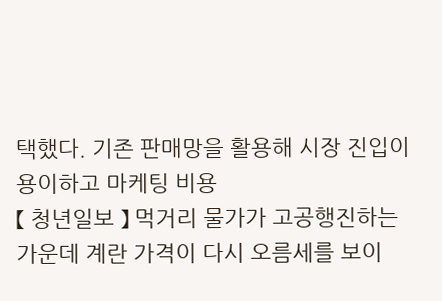택했다. 기존 판매망을 활용해 시장 진입이 용이하고 마케팅 비용
【 청년일보 】 먹거리 물가가 고공행진하는 가운데 계란 가격이 다시 오름세를 보이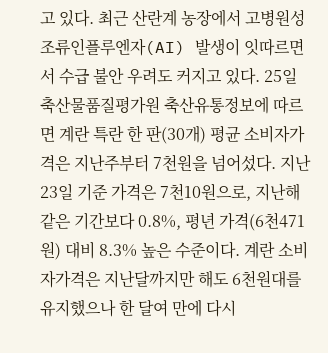고 있다. 최근 산란계 농장에서 고병원성 조류인플루엔자(AI) 발생이 잇따르면서 수급 불안 우려도 커지고 있다. 25일 축산물품질평가원 축산유통정보에 따르면 계란 특란 한 판(30개) 평균 소비자가격은 지난주부터 7천원을 넘어섰다. 지난 23일 기준 가격은 7천10원으로, 지난해 같은 기간보다 0.8%, 평년 가격(6천471원) 대비 8.3% 높은 수준이다. 계란 소비자가격은 지난달까지만 해도 6천원대를 유지했으나 한 달여 만에 다시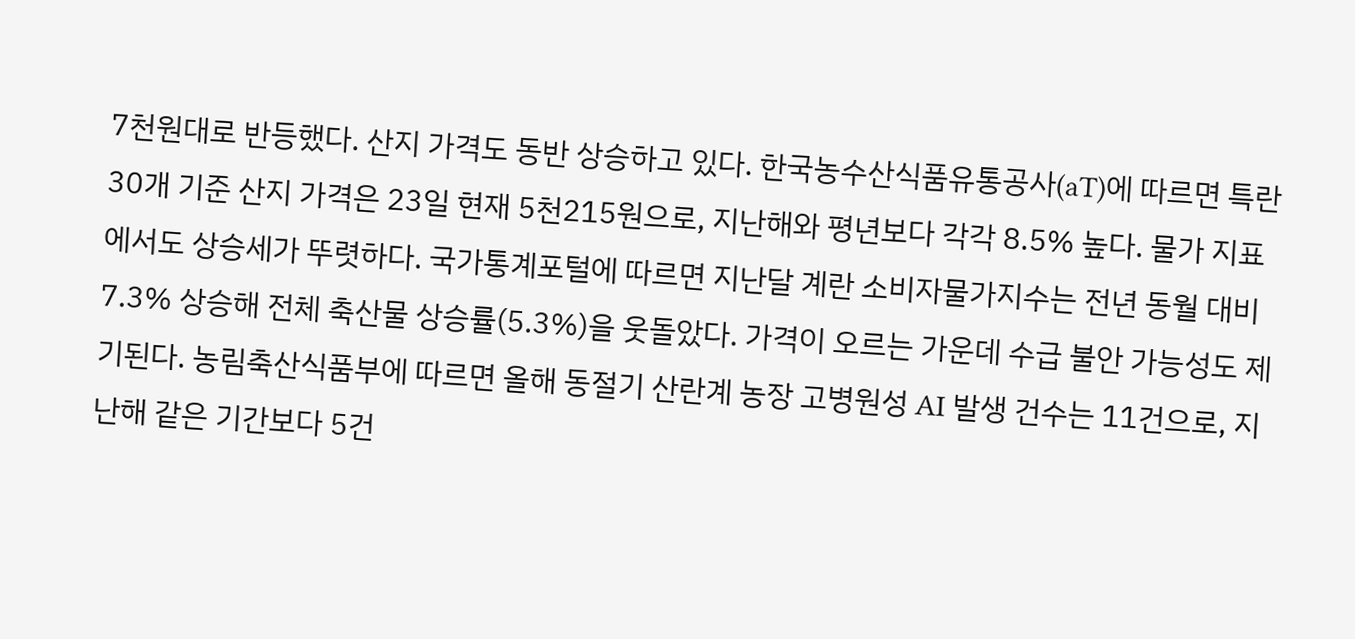7천원대로 반등했다. 산지 가격도 동반 상승하고 있다. 한국농수산식품유통공사(aT)에 따르면 특란 30개 기준 산지 가격은 23일 현재 5천215원으로, 지난해와 평년보다 각각 8.5% 높다. 물가 지표에서도 상승세가 뚜렷하다. 국가통계포털에 따르면 지난달 계란 소비자물가지수는 전년 동월 대비 7.3% 상승해 전체 축산물 상승률(5.3%)을 웃돌았다. 가격이 오르는 가운데 수급 불안 가능성도 제기된다. 농림축산식품부에 따르면 올해 동절기 산란계 농장 고병원성 AI 발생 건수는 11건으로, 지난해 같은 기간보다 5건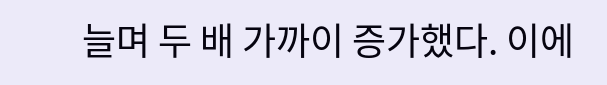늘며 두 배 가까이 증가했다. 이에